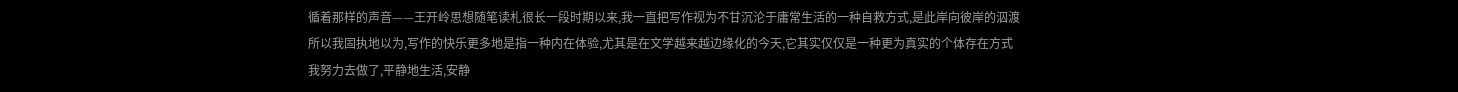循着那样的声音——王开岭思想随笔读札很长一段时期以来,我一直把写作视为不甘沉沦于庸常生活的一种自救方式,是此岸向彼岸的泅渡
所以我固执地以为,写作的快乐更多地是指一种内在体验,尤其是在文学越来越边缘化的今天,它其实仅仅是一种更为真实的个体存在方式
我努力去做了,平静地生活,安静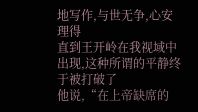地写作,与世无争,心安理得
直到王开岭在我视域中出现,这种所谓的平静终于被打破了
他说,“在上帝缺席的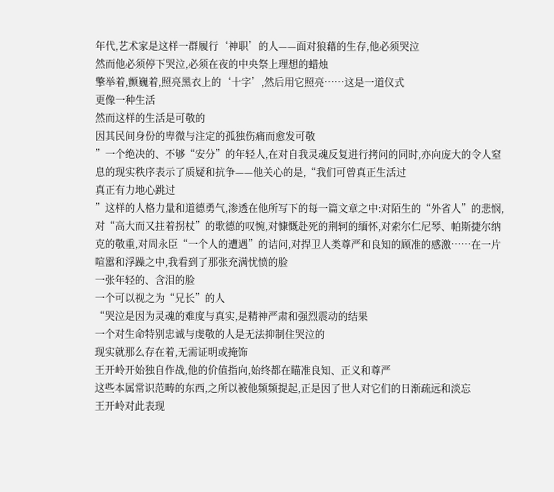年代,艺术家是这样一群履行‘神职’的人——面对狼藉的生存,他必须哭泣
然而他必须停下哭泣,必须在夜的中央祭上理想的蜡烛
擎举着,颤巍着,照亮黑衣上的‘十字’,然后用它照亮……这是一道仪式
更像一种生活
然而这样的生活是可敬的
因其民间身份的卑微与注定的孤独伤痛而愈发可敬
”一个绝决的、不够“安分”的年轻人,在对自我灵魂反复进行拷问的同时,亦向庞大的令人窒息的现实秩序表示了质疑和抗争——他关心的是,“我们可曾真正生活过
真正有力地心跳过
”这样的人格力量和道德勇气,渗透在他所写下的每一篇文章之中:对陌生的“外省人”的悲悯,对“高大而又拄着拐杖”的歌德的叹惋,对慷慨赴死的荆轲的缅怀,对索尔仁尼琴、帕斯捷尔纳克的敬重,对周永臣“一个人的遭遇”的诘问,对捍卫人类尊严和良知的顾准的感激……在一片喧嚣和浮躁之中,我看到了那张充满忧愤的脸
一张年轻的、含泪的脸
一个可以视之为“兄长”的人
“哭泣是因为灵魂的难度与真实,是精神严肃和强烈震动的结果
一个对生命特别忠诚与虔敬的人是无法抑制住哭泣的
现实就那么存在着,无需证明或掩饰
王开岭开始独自作战,他的价值指向,始终都在瞄准良知、正义和尊严
这些本属常识范畴的东西,之所以被他频频提起,正是因了世人对它们的日渐疏远和淡忘
王开岭对此表现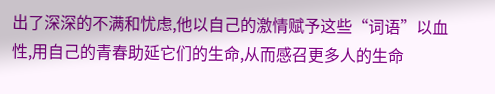出了深深的不满和忧虑,他以自己的激情赋予这些“词语”以血性,用自己的青春助延它们的生命,从而感召更多人的生命